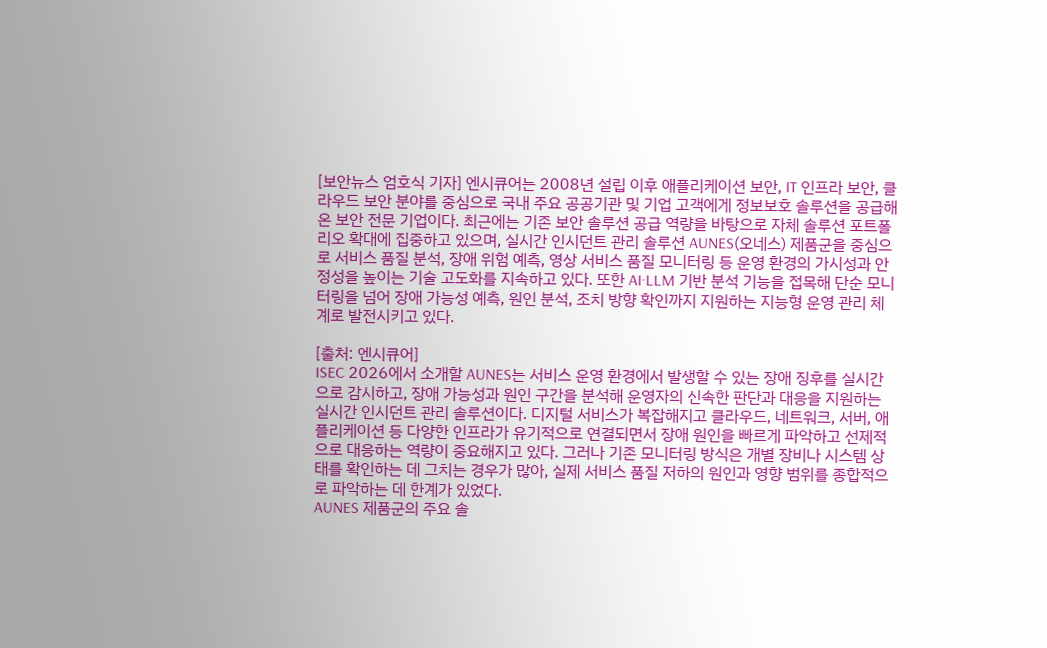[보안뉴스 엄호식 기자] 엔시큐어는 2008년 설립 이후 애플리케이션 보안, IT 인프라 보안, 클라우드 보안 분야를 중심으로 국내 주요 공공기관 및 기업 고객에게 정보보호 솔루션을 공급해 온 보안 전문 기업이다. 최근에는 기존 보안 솔루션 공급 역량을 바탕으로 자체 솔루션 포트폴리오 확대에 집중하고 있으며, 실시간 인시던트 관리 솔루션 AUNES(오네스) 제품군을 중심으로 서비스 품질 분석, 장애 위험 예측, 영상 서비스 품질 모니터링 등 운영 환경의 가시성과 안정성을 높이는 기술 고도화를 지속하고 있다. 또한 AI·LLM 기반 분석 기능을 접목해 단순 모니터링을 넘어 장애 가능성 예측, 원인 분석, 조치 방향 확인까지 지원하는 지능형 운영 관리 체계로 발전시키고 있다.

[출처: 엔시큐어]
ISEC 2026에서 소개할 AUNES는 서비스 운영 환경에서 발생할 수 있는 장애 징후를 실시간으로 감시하고, 장애 가능성과 원인 구간을 분석해 운영자의 신속한 판단과 대응을 지원하는 실시간 인시던트 관리 솔루션이다. 디지털 서비스가 복잡해지고 클라우드, 네트워크, 서버, 애플리케이션 등 다양한 인프라가 유기적으로 연결되면서 장애 원인을 빠르게 파악하고 선제적으로 대응하는 역량이 중요해지고 있다. 그러나 기존 모니터링 방식은 개별 장비나 시스템 상태를 확인하는 데 그치는 경우가 많아, 실제 서비스 품질 저하의 원인과 영향 범위를 종합적으로 파악하는 데 한계가 있었다.
AUNES 제품군의 주요 솔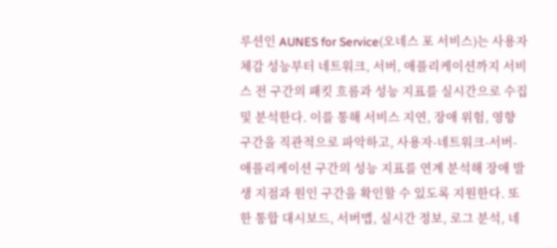루션인 AUNES for Service(오네스 포 서비스)는 사용자 체감 성능부터 네트워크, 서버, 애플리케이션까지 서비스 전 구간의 패킷 흐름과 성능 지표를 실시간으로 수집 및 분석한다. 이를 통해 서비스 지연, 장애 위험, 영향 구간을 직관적으로 파악하고, 사용자-네트워크-서버-애플리케이션 구간의 성능 지표를 연계 분석해 장애 발생 지점과 원인 구간을 확인할 수 있도록 지원한다. 또한 통합 대시보드, 서버맵, 실시간 정보, 로그 분석, 네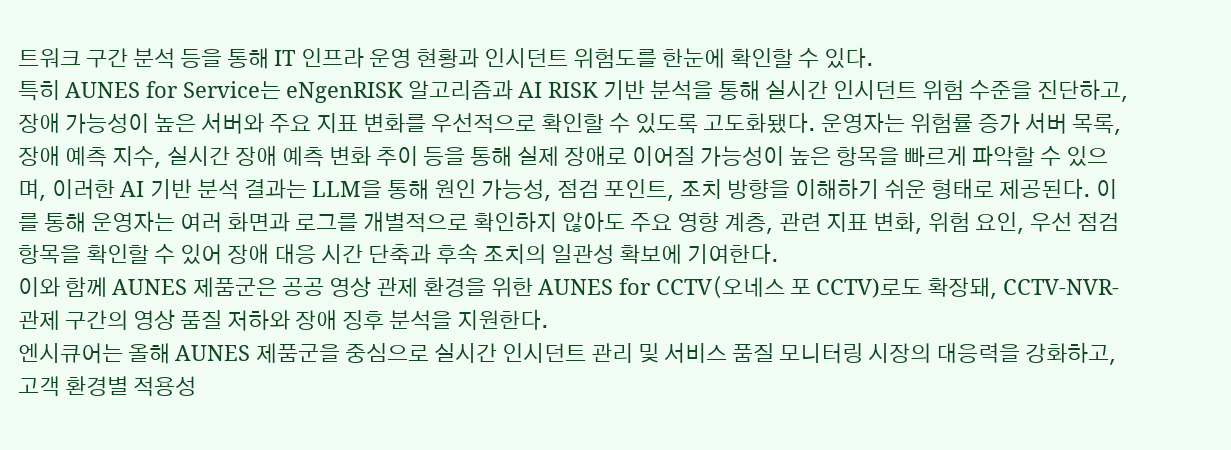트워크 구간 분석 등을 통해 IT 인프라 운영 현황과 인시던트 위험도를 한눈에 확인할 수 있다.
특히 AUNES for Service는 eNgenRISK 알고리즘과 AI RISK 기반 분석을 통해 실시간 인시던트 위험 수준을 진단하고, 장애 가능성이 높은 서버와 주요 지표 변화를 우선적으로 확인할 수 있도록 고도화됐다. 운영자는 위험률 증가 서버 목록, 장애 예측 지수, 실시간 장애 예측 변화 추이 등을 통해 실제 장애로 이어질 가능성이 높은 항목을 빠르게 파악할 수 있으며, 이러한 AI 기반 분석 결과는 LLM을 통해 원인 가능성, 점검 포인트, 조치 방향을 이해하기 쉬운 형태로 제공된다. 이를 통해 운영자는 여러 화면과 로그를 개별적으로 확인하지 않아도 주요 영향 계층, 관련 지표 변화, 위험 요인, 우선 점검 항목을 확인할 수 있어 장애 대응 시간 단축과 후속 조치의 일관성 확보에 기여한다.
이와 함께 AUNES 제품군은 공공 영상 관제 환경을 위한 AUNES for CCTV(오네스 포 CCTV)로도 확장돼, CCTV-NVR-관제 구간의 영상 품질 저하와 장애 징후 분석을 지원한다.
엔시큐어는 올해 AUNES 제품군을 중심으로 실시간 인시던트 관리 및 서비스 품질 모니터링 시장의 대응력을 강화하고, 고객 환경별 적용성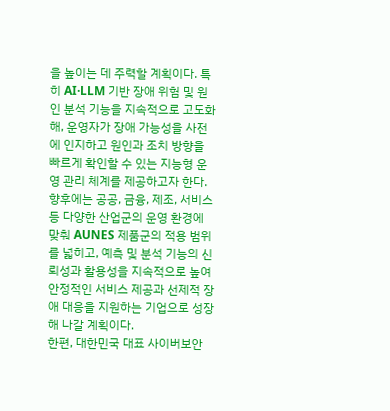을 높이는 데 주력할 계획이다. 특히 AI·LLM 기반 장애 위험 및 원인 분석 기능을 지속적으로 고도화해, 운영자가 장애 가능성을 사전에 인지하고 원인과 조치 방향을 빠르게 확인할 수 있는 지능형 운영 관리 체계를 제공하고자 한다. 향후에는 공공, 금융, 제조, 서비스 등 다양한 산업군의 운영 환경에 맞춰 AUNES 제품군의 적용 범위를 넓히고, 예측 및 분석 기능의 신뢰성과 활용성을 지속적으로 높여 안정적인 서비스 제공과 선제적 장애 대응을 지원하는 기업으로 성장해 나갈 계획이다.
한편, 대한민국 대표 사이버보안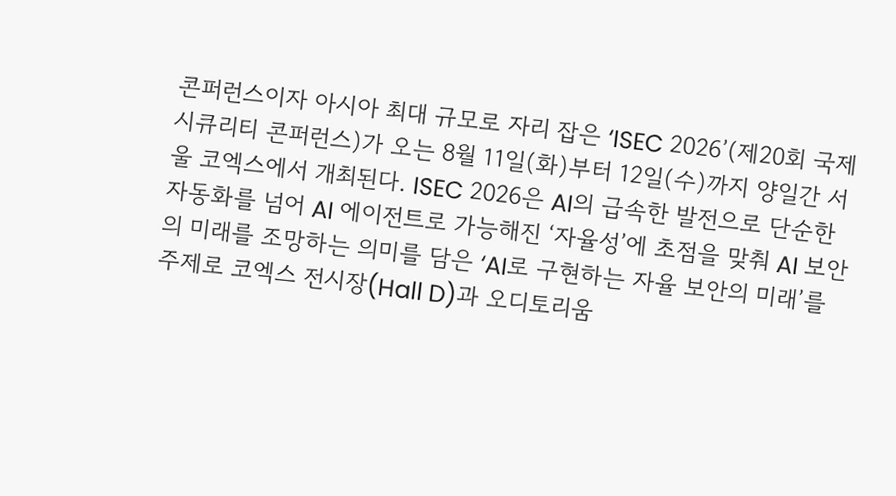콘퍼런스이자 아시아 최대 규모로 자리 잡은 ‘ISEC 2026’(제20회 국제 시큐리티 콘퍼런스)가 오는 8월 11일(화)부터 12일(수)까지 양일간 서울 코엑스에서 개최된다. ISEC 2026은 AI의 급속한 발전으로 단순한 자동화를 넘어 AI 에이전트로 가능해진 ‘자율성’에 초점을 맞춰 AI 보안의 미래를 조망하는 의미를 담은 ‘AI로 구현하는 자율 보안의 미래’를 주제로 코엑스 전시장(Hall D)과 오디토리움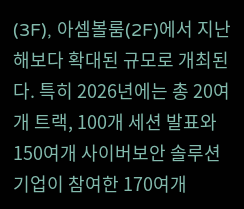(3F), 아셈볼룸(2F)에서 지난해보다 확대된 규모로 개최된다. 특히 2026년에는 총 20여개 트랙, 100개 세션 발표와 150여개 사이버보안 솔루션 기업이 참여한 170여개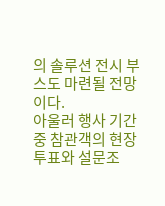의 솔루션 전시 부스도 마련될 전망이다.
아울러 행사 기간 중 참관객의 현장 투표와 설문조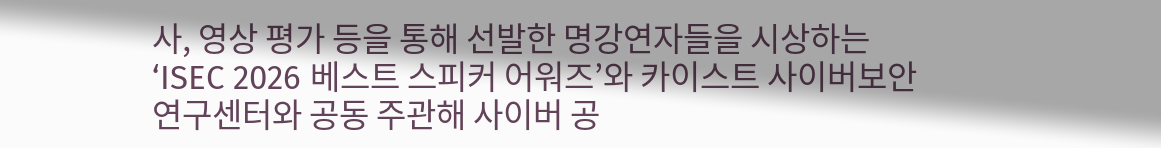사, 영상 평가 등을 통해 선발한 명강연자들을 시상하는 ‘ISEC 2026 베스트 스피커 어워즈’와 카이스트 사이버보안연구센터와 공동 주관해 사이버 공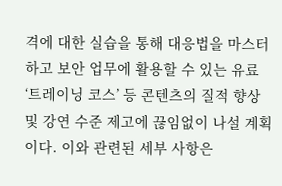격에 대한 실습을 통해 대응법을 마스터하고 보안 업무에 활용할 수 있는 유료 ‘트레이닝 코스’ 등 콘텐츠의 질적 향상 및 강연 수준 제고에 끊임없이 나설 계획이다. 이와 관련된 세부 사항은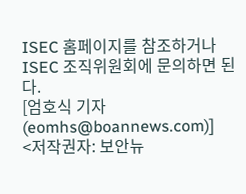ISEC 홈페이지를 참조하거나 ISEC 조직위원회에 문의하면 된다.
[엄호식 기자(eomhs@boannews.com)]
<저작권자: 보안뉴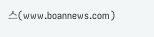스(www.boannews.com)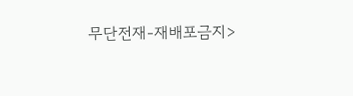무단전재-재배포금지>